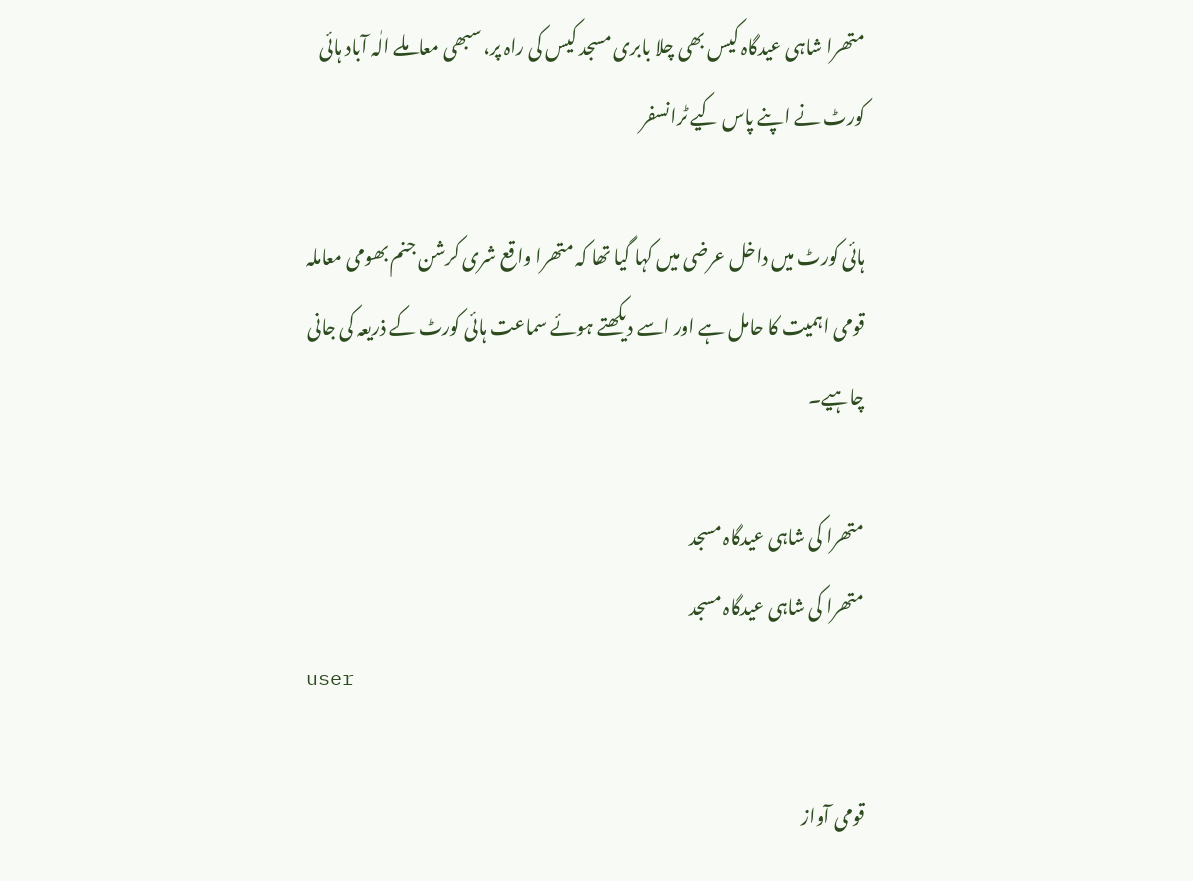متھرا شاہی عیدگاہ کیس بھی چلا بابری مسجد کیس کی راہ پر، سبھی معاملے الٰہ آباد ہائی کورٹ نے اپنے پاس کیے ٹرانسفر

ہائی کورٹ میں داخل عرضی میں کہا گیا تھا کہ متھرا واقع شری کرشن جنم بھومی معاملہ قومی اہمیت کا حامل ہے اور اسے دیکھتے ہوئے سماعت ہائی کورٹ کے ذریعہ کی جانی چاہیے۔

متھرا کی شاہی عیدگاہ مسجد
متھرا کی شاہی عیدگاہ مسجد
user

قومی آواز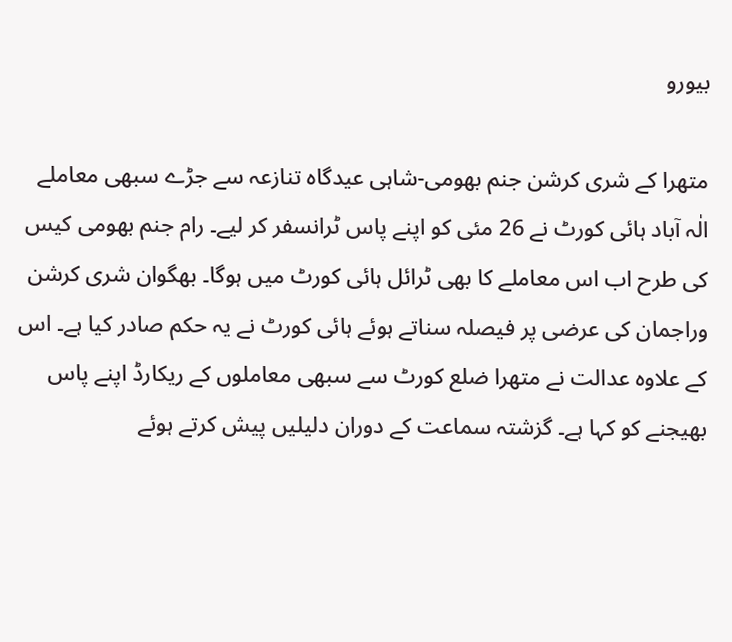بیورو

متھرا کے شری کرشن جنم بھومی-شاہی عیدگاہ تنازعہ سے جڑے سبھی معاملے الٰہ آباد ہائی کورٹ نے 26 مئی کو اپنے پاس ٹرانسفر کر لیے۔ رام جنم بھومی کیس کی طرح اب اس معاملے کا بھی ٹرائل ہائی کورٹ میں ہوگا۔ بھگوان شری کرشن وراجمان کی عرضی پر فیصلہ سناتے ہوئے ہائی کورٹ نے یہ حکم صادر کیا ہے۔ اس کے علاوہ عدالت نے متھرا ضلع کورٹ سے سبھی معاملوں کے ریکارڈ اپنے پاس بھیجنے کو کہا ہے۔ گزشتہ سماعت کے دوران دلیلیں پیش کرتے ہوئے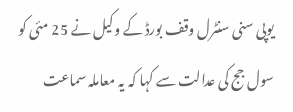یوپی سنی سنٹرل وقف بورڈ کے وکیل نے 25 مئی کو سول جج کی عدالت سے کہا کہ یہ معاملہ سماعت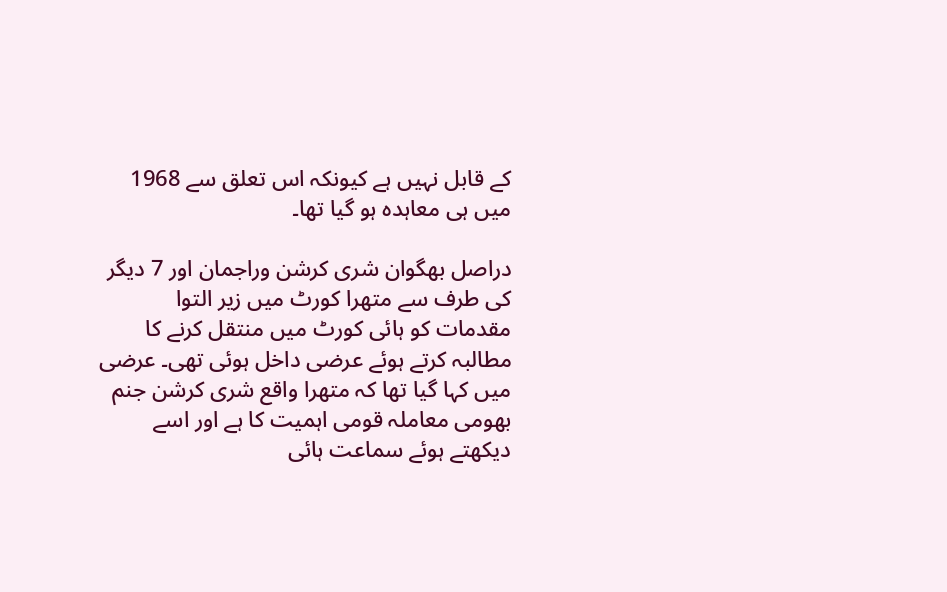کے قابل نہیں ہے کیونکہ اس تعلق سے 1968 میں ہی معاہدہ ہو گیا تھا۔

دراصل بھگوان شری کرشن وراجمان اور 7 دیگر کی طرف سے متھرا کورٹ میں زیر التوا مقدمات کو ہائی کورٹ میں منتقل کرنے کا مطالبہ کرتے ہوئے عرضی داخل ہوئی تھی۔ عرضی میں کہا گیا تھا کہ متھرا واقع شری کرشن جنم بھومی معاملہ قومی اہمیت کا ہے اور اسے دیکھتے ہوئے سماعت ہائی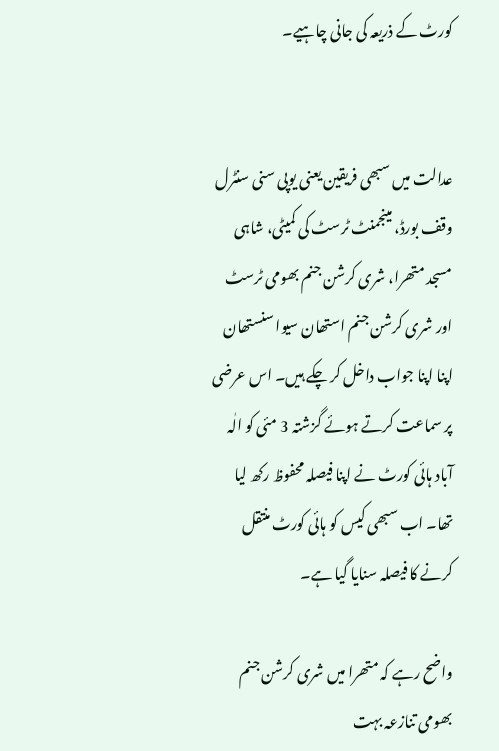کورٹ کے ذریعہ کی جانی چاہیے۔


عدالت میں سبھی فریقین یعنی یوپی سنی سنٹرل وقف بورڈ، مینجمنٹ ٹرسٹ کی کمیٹی، شاہی مسجد متھرا، شری کرشن جنم بھومی ٹرسٹ اور شری کرشن جنم استھان سیوا سنستھان اپنا اپنا جواب داخل کر چکے ہیں۔ اس عرضی پر سماعت کرتے ہوئے گزشتہ 3 مئی کو الٰہ آباد ہائی کورٹ نے اپنا فیصلہ محفوظ رکھ لیا تھا۔ اب سبھی کیس کو ہائی کورٹ منتقل کرنے کا فیصلہ سنایا گیا ہے۔

واضح رہے کہ متھرا میں شری کرشن جنم بھومی تنازعہ بہت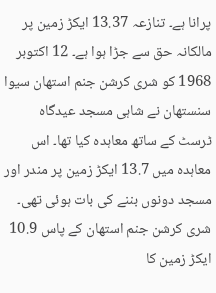پرانا ہے۔ تنازعہ 13.37 ایکڑ زمین پر مالکانہ حق سے جڑا ہوا ہے۔ 12 اکتوبر 1968 کو شری کرشن جنم استھان سیوا سنستھان نے شاہی مسجد عیدگاہ ٹرسٹ کے ساتھ معاہدہ کیا تھا۔ اس معاہدہ میں 13.7 ایکڑ زمین پر مندر اور مسجد دونوں بننے کی بات ہوئی تھی۔ شری کرشن جنم استھان کے پاس 10.9 ایکڑ زمین کا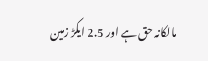مالکانہ حق ہے اور 2.5 ایکڑ زمین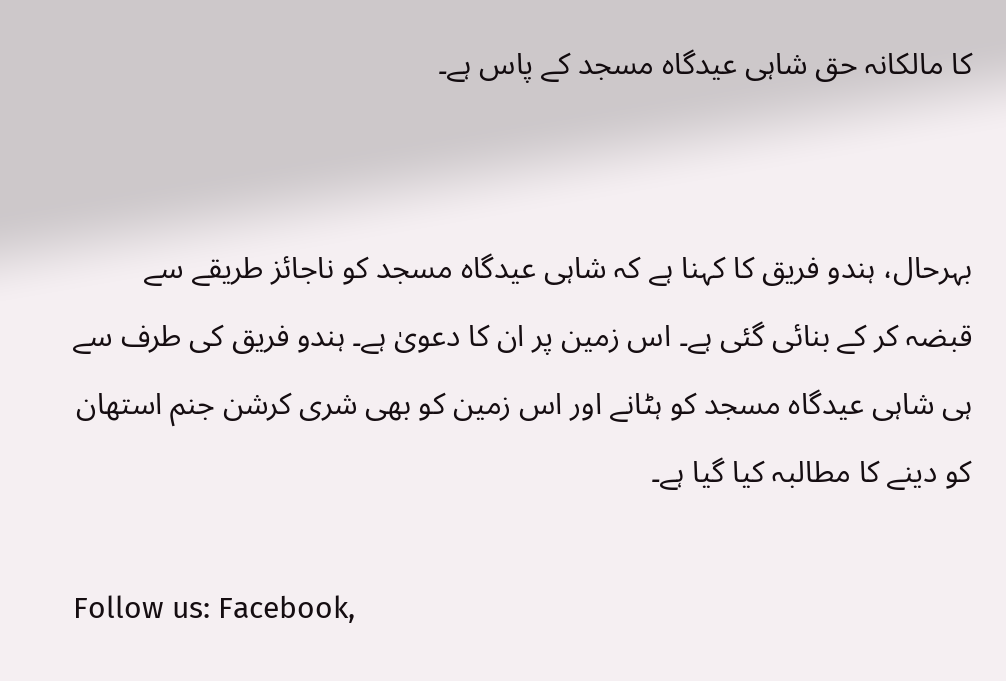کا مالکانہ حق شاہی عیدگاہ مسجد کے پاس ہے۔


بہرحال، ہندو فریق کا کہنا ہے کہ شاہی عیدگاہ مسجد کو ناجائز طریقے سے قبضہ کر کے بنائی گئی ہے۔ اس زمین پر ان کا دعویٰ ہے۔ ہندو فریق کی طرف سے ہی شاہی عیدگاہ مسجد کو ہٹانے اور اس زمین کو بھی شری کرشن جنم استھان کو دینے کا مطالبہ کیا گیا ہے۔

Follow us: Facebook,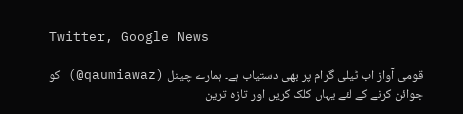Twitter, Google News

قومی آواز اب ٹیلی گرام پر بھی دستیاب ہے۔ ہمارے چینل (qaumiawaz@) کو جوائن کرنے کے لئے یہاں کلک کریں اور تازہ ترین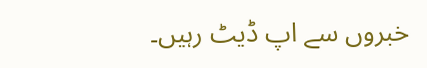خبروں سے اپ ڈیٹ رہیں۔